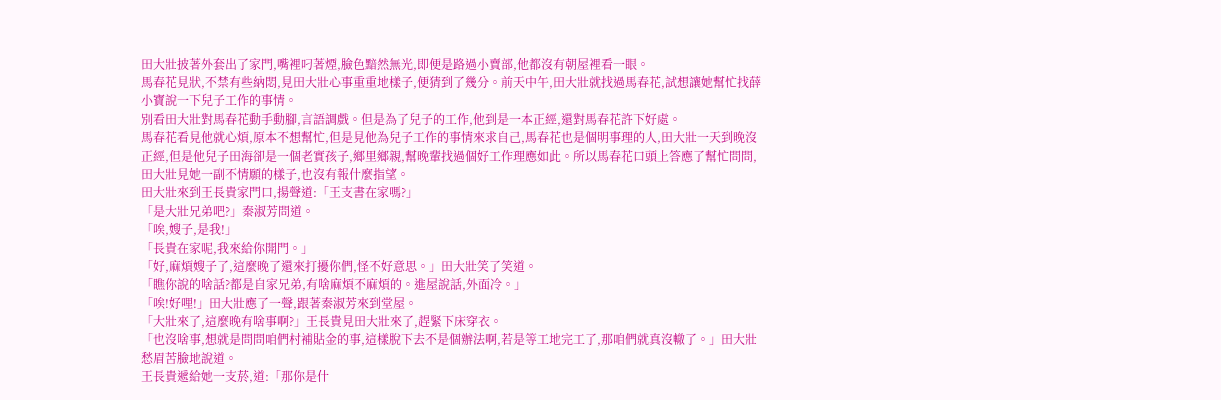田大壯披著外套出了家門,嘴裡叼著煙,臉色黯然無光,即便是路過小賣部,他都沒有朝屋裡看一眼。
馬春花見狀,不禁有些納悶,見田大壯心事重重地樣子,便猜到了幾分。前天中午,田大壯就找過馬春花,試想讓她幫忙找薛小寶說一下兒子工作的事情。
別看田大壯對馬春花動手動腳,言語調戲。但是為了兒子的工作,他到是一本正經,還對馬春花許下好處。
馬春花看見他就心煩,原本不想幫忙,但是見他為兒子工作的事情來求自己,馬春花也是個明事理的人,田大壯一天到晚沒正經,但是他兒子田海卻是一個老實孩子,鄉里鄉親,幫晚輩找過個好工作理應如此。所以馬春花口頭上答應了幫忙問問,田大壯見她一副不情願的樣子,也沒有報什麼指望。
田大壯來到王長貴家門口,揚聲道:「王支書在家嗎?」
「是大壯兄弟吧?」秦淑芳問道。
「唉,嫂子,是我!」
「長貴在家呢,我來給你開門。」
「好,麻煩嫂子了,這麼晚了還來打擾你們,怪不好意思。」田大壯笑了笑道。
「瞧你說的啥話?都是自家兄弟,有啥麻煩不麻煩的。進屋說話,外面冷。」
「唉!好哩!」田大壯應了一聲,跟著秦淑芳來到堂屋。
「大壯來了,這麼晚有啥事啊?」王長貴見田大壯來了,趕緊下床穿衣。
「也沒啥事,想就是問問咱們村補貼金的事,這樣脫下去不是個辦法啊,若是等工地完工了,那咱們就真沒轍了。」田大壯愁眉苦臉地說道。
王長貴遞給她一支菸,道:「那你是什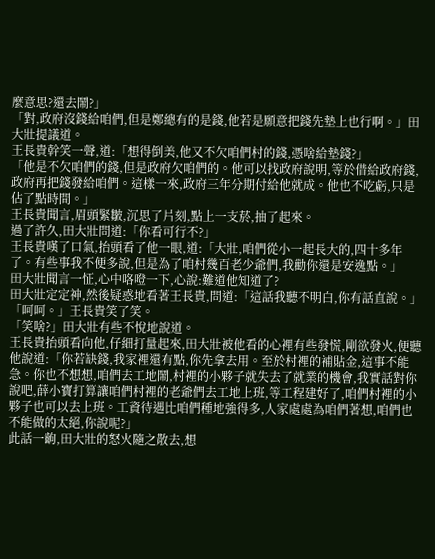麼意思?還去鬧?」
「對,政府沒錢給咱們,但是鄭總有的是錢,他若是願意把錢先墊上也行啊。」田大壯提議道。
王長貴幹笑一聲,道:「想得倒美,他又不欠咱們村的錢,憑啥給墊錢?」
「他是不欠咱們的錢,但是政府欠咱們的。他可以找政府說明,等於借給政府錢,政府再把錢發給咱們。這樣一來,政府三年分期付給他就成。他也不吃虧,只是佔了點時間。」
王長貴聞言,眉頭緊皺,沉思了片刻,點上一支菸,抽了起來。
過了許久,田大壯問道:「你看可行不?」
王長貴嘆了口氣,抬頭看了他一眼,道:「大壯,咱們從小一起長大的,四十多年了。有些事我不便多說,但是為了咱村幾百老少爺們,我勸你還是安逸點。」
田大壯聞言一怔,心中咯噔一下,心說:難道他知道了?
田大壯定定神,然後疑惑地看著王長貴,問道:「這話我聽不明白,你有話直說。」
「呵呵。」王長貴笑了笑。
「笑啥?」田大壯有些不悅地說道。
王長貴抬頭看向他,仔細打量起來,田大壯被他看的心裡有些發慌,剛欲發火,便聽他說道:「你若缺錢,我家裡還有點,你先拿去用。至於村裡的補貼金,這事不能急。你也不想想,咱們去工地鬧,村裡的小夥子就失去了就業的機會,我實話對你說吧,薛小寶打算讓咱們村裡的老爺們去工地上班,等工程建好了,咱們村裡的小夥子也可以去上班。工資待遇比咱們種地強得多,人家處處為咱們著想,咱們也不能做的太絕,你說呢?」
此話一齣,田大壯的怒火隨之散去,想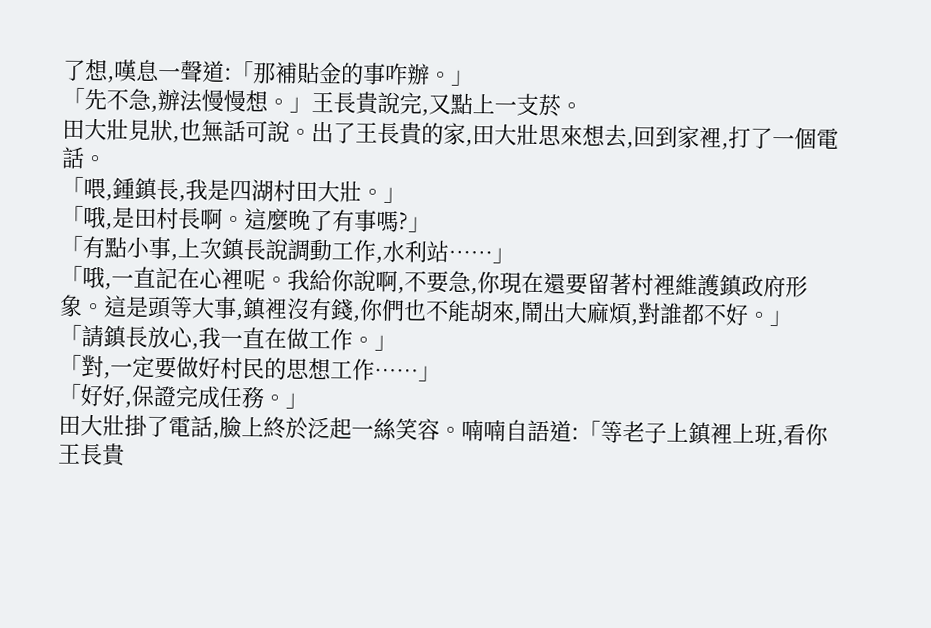了想,嘆息一聲道:「那補貼金的事咋辦。」
「先不急,辦法慢慢想。」王長貴說完,又點上一支菸。
田大壯見狀,也無話可說。出了王長貴的家,田大壯思來想去,回到家裡,打了一個電話。
「喂,鍾鎮長,我是四湖村田大壯。」
「哦,是田村長啊。這麼晚了有事嗎?」
「有點小事,上次鎮長說調動工作,水利站……」
「哦,一直記在心裡呢。我給你說啊,不要急,你現在還要留著村裡維護鎮政府形象。這是頭等大事,鎮裡沒有錢,你們也不能胡來,鬧出大麻煩,對誰都不好。」
「請鎮長放心,我一直在做工作。」
「對,一定要做好村民的思想工作……」
「好好,保證完成任務。」
田大壯掛了電話,臉上終於泛起一絲笑容。喃喃自語道:「等老子上鎮裡上班,看你王長貴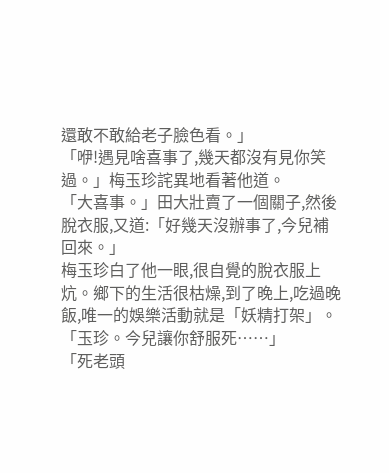還敢不敢給老子臉色看。」
「咿!遇見啥喜事了,幾天都沒有見你笑過。」梅玉珍詫異地看著他道。
「大喜事。」田大壯賣了一個關子,然後脫衣服,又道:「好幾天沒辦事了,今兒補回來。」
梅玉珍白了他一眼,很自覺的脫衣服上炕。鄉下的生活很枯燥,到了晚上,吃過晚飯,唯一的娛樂活動就是「妖精打架」。
「玉珍。今兒讓你舒服死……」
「死老頭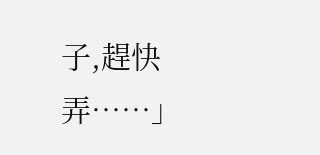子,趕快弄……」